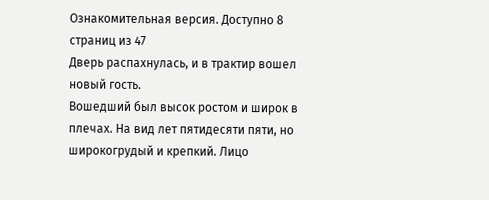Ознакомительная версия. Доступно 8 страниц из 47
Дверь распахнулась, и в трактир вошел новый гость.
Вошедший был высок ростом и широк в плечах. На вид лет пятидесяти пяти, но широкогрудый и крепкий. Лицо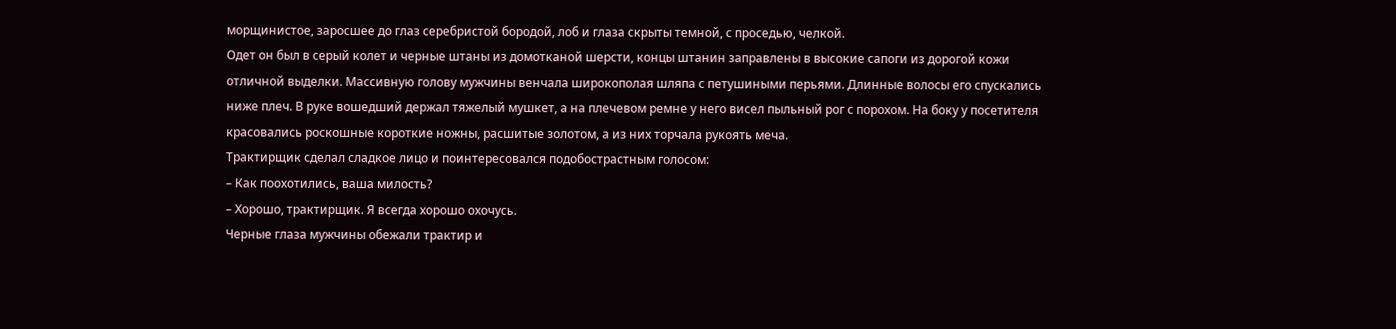морщинистое, заросшее до глаз серебристой бородой, лоб и глаза скрыты темной, с проседью, челкой.
Одет он был в серый колет и черные штаны из домотканой шерсти, концы штанин заправлены в высокие сапоги из дорогой кожи отличной выделки. Массивную голову мужчины венчала широкополая шляпа с петушиными перьями. Длинные волосы его спускались ниже плеч. В руке вошедший держал тяжелый мушкет, а на плечевом ремне у него висел пыльный рог с порохом. На боку у посетителя красовались роскошные короткие ножны, расшитые золотом, а из них торчала рукоять меча.
Трактирщик сделал сладкое лицо и поинтересовался подобострастным голосом:
– Как поохотились, ваша милость?
– Хорошо, трактирщик. Я всегда хорошо охочусь.
Черные глаза мужчины обежали трактир и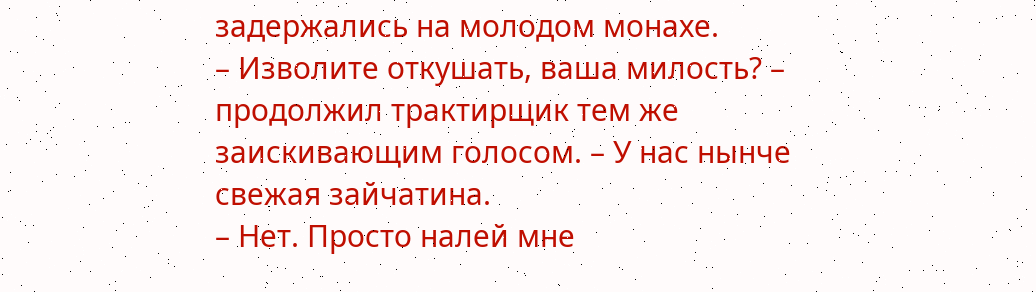задержались на молодом монахе.
– Изволите откушать, ваша милость? – продолжил трактирщик тем же заискивающим голосом. – У нас нынче свежая зайчатина.
– Нет. Просто налей мне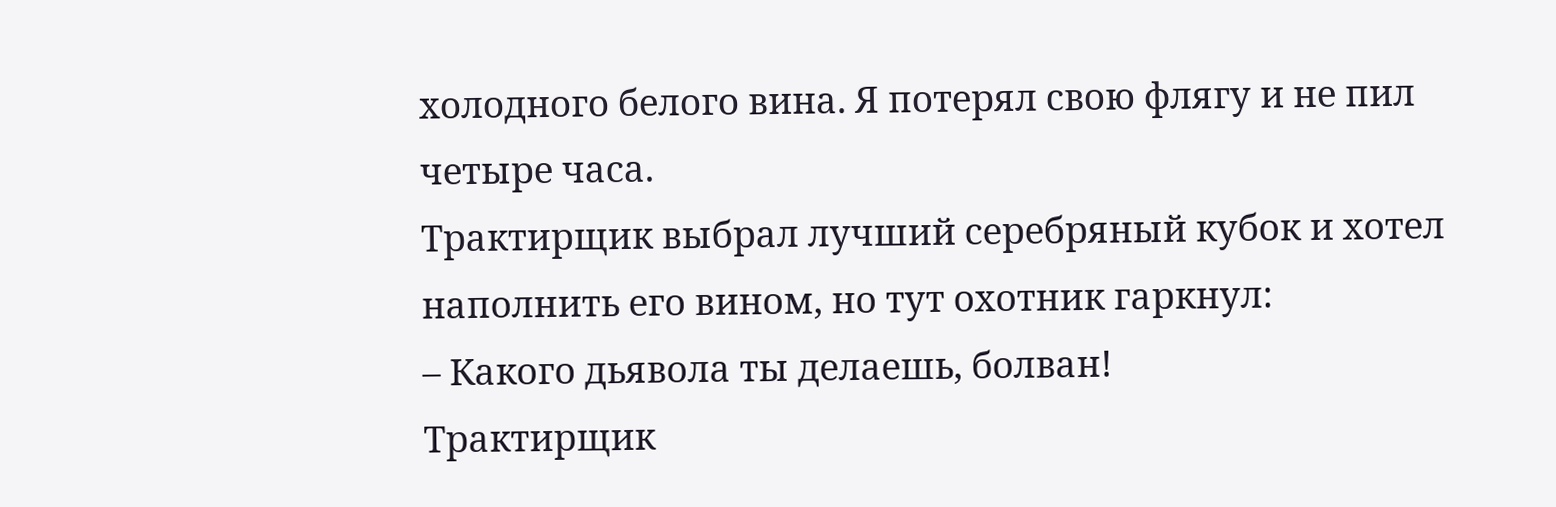холодного белого вина. Я потерял свою флягу и не пил четыре часа.
Трактирщик выбрал лучший серебряный кубок и хотел наполнить его вином, но тут охотник гаркнул:
– Какого дьявола ты делаешь, болван!
Трактирщик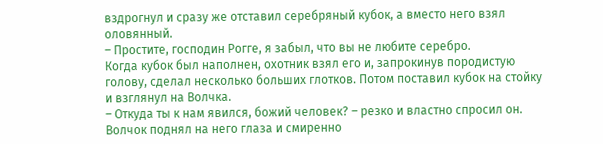вздрогнул и сразу же отставил серебряный кубок, а вместо него взял оловянный.
– Простите, господин Рогге, я забыл, что вы не любите серебро.
Когда кубок был наполнен, охотник взял его и, запрокинув породистую голову, сделал несколько больших глотков. Потом поставил кубок на стойку и взглянул на Волчка.
– Откуда ты к нам явился, божий человек? – резко и властно спросил он.
Волчок поднял на него глаза и смиренно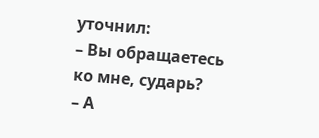уточнил:
– Вы обращаетесь ко мне, сударь?
– А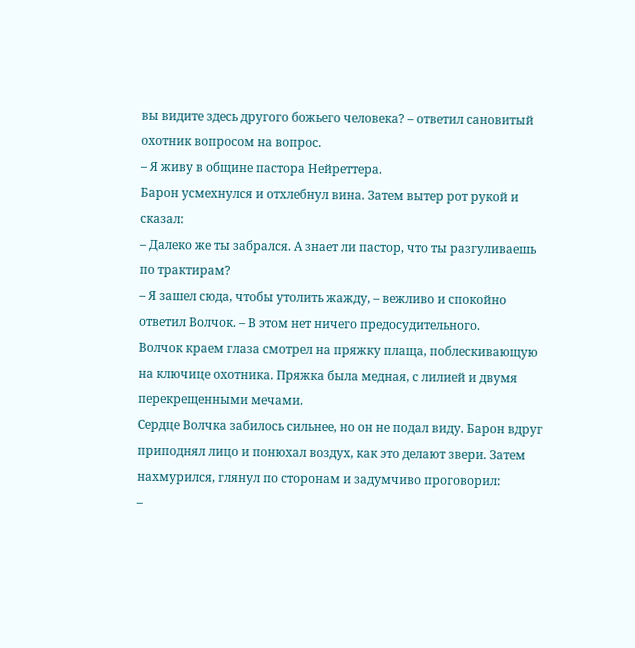вы видите здесь другого божьего человека? – ответил сановитый охотник вопросом на вопрос.
– Я живу в общине пастора Нейреттера.
Барон усмехнулся и отхлебнул вина. Затем вытер рот рукой и сказал:
– Далеко же ты забрался. А знает ли пастор, что ты разгуливаешь по трактирам?
– Я зашел сюда, чтобы утолить жажду, – вежливо и спокойно ответил Волчок. – В этом нет ничего предосудительного.
Волчок краем глаза смотрел на пряжку плаща, поблескивающую на ключице охотника. Пряжка была медная, с лилией и двумя перекрещенными мечами.
Сердце Волчка забилось сильнее, но он не подал виду. Барон вдруг приподнял лицо и понюхал воздух, как это делают звери. Затем нахмурился, глянул по сторонам и задумчиво проговорил:
–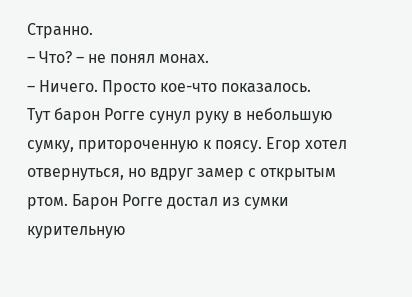Странно.
– Что? – не понял монах.
– Ничего. Просто кое-что показалось.
Тут барон Рогге сунул руку в небольшую сумку, притороченную к поясу. Егор хотел отвернуться, но вдруг замер с открытым ртом. Барон Рогге достал из сумки курительную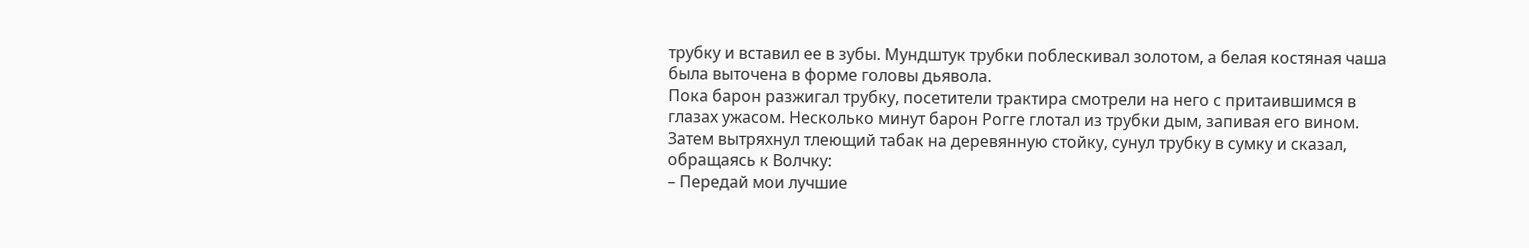трубку и вставил ее в зубы. Мундштук трубки поблескивал золотом, а белая костяная чаша была выточена в форме головы дьявола.
Пока барон разжигал трубку, посетители трактира смотрели на него с притаившимся в глазах ужасом. Несколько минут барон Рогге глотал из трубки дым, запивая его вином. Затем вытряхнул тлеющий табак на деревянную стойку, сунул трубку в сумку и сказал, обращаясь к Волчку:
– Передай мои лучшие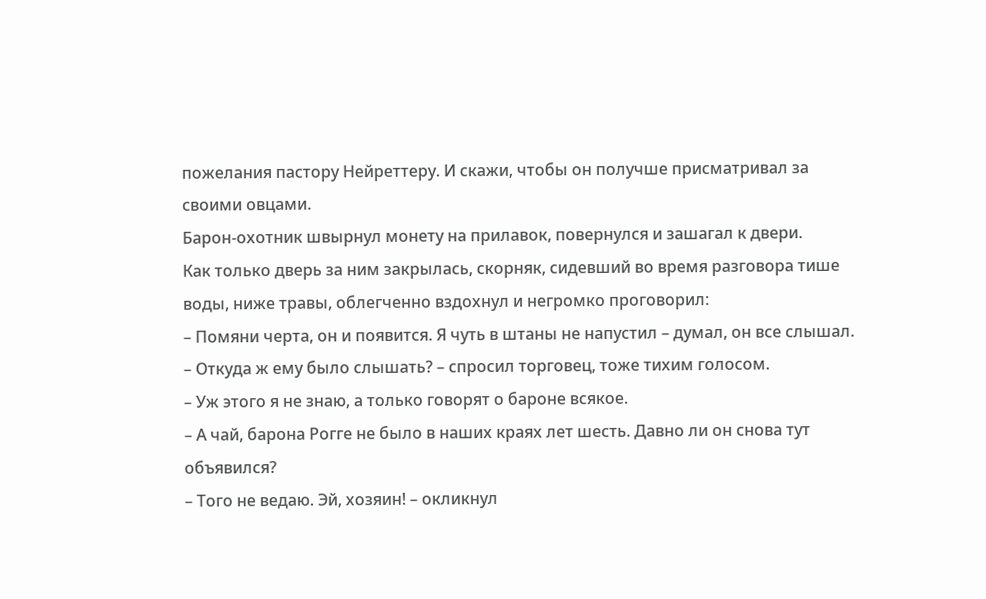пожелания пастору Нейреттеру. И скажи, чтобы он получше присматривал за своими овцами.
Барон-охотник швырнул монету на прилавок, повернулся и зашагал к двери.
Как только дверь за ним закрылась, скорняк, сидевший во время разговора тише воды, ниже травы, облегченно вздохнул и негромко проговорил:
– Помяни черта, он и появится. Я чуть в штаны не напустил – думал, он все слышал.
– Откуда ж ему было слышать? – спросил торговец, тоже тихим голосом.
– Уж этого я не знаю, а только говорят о бароне всякое.
– А чай, барона Рогге не было в наших краях лет шесть. Давно ли он снова тут объявился?
– Того не ведаю. Эй, хозяин! – окликнул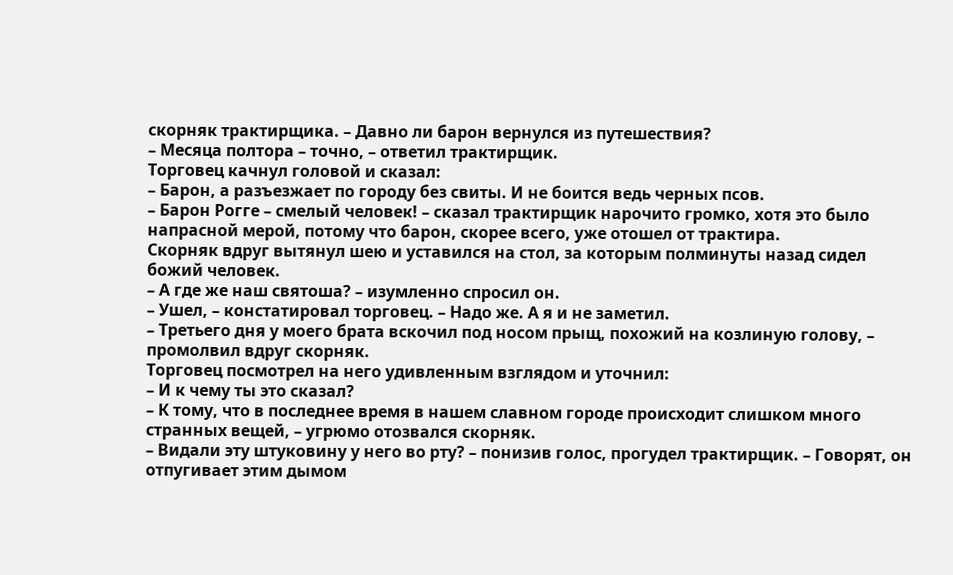скорняк трактирщика. – Давно ли барон вернулся из путешествия?
– Месяца полтора – точно, – ответил трактирщик.
Торговец качнул головой и сказал:
– Барон, а разъезжает по городу без свиты. И не боится ведь черных псов.
– Барон Рогге – смелый человек! – сказал трактирщик нарочито громко, хотя это было напрасной мерой, потому что барон, скорее всего, уже отошел от трактира.
Скорняк вдруг вытянул шею и уставился на стол, за которым полминуты назад сидел божий человек.
– А где же наш святоша? – изумленно спросил он.
– Ушел, – констатировал торговец. – Надо же. А я и не заметил.
– Третьего дня у моего брата вскочил под носом прыщ, похожий на козлиную голову, – промолвил вдруг скорняк.
Торговец посмотрел на него удивленным взглядом и уточнил:
– И к чему ты это сказал?
– К тому, что в последнее время в нашем славном городе происходит слишком много странных вещей, – угрюмо отозвался скорняк.
– Видали эту штуковину у него во рту? – понизив голос, прогудел трактирщик. – Говорят, он отпугивает этим дымом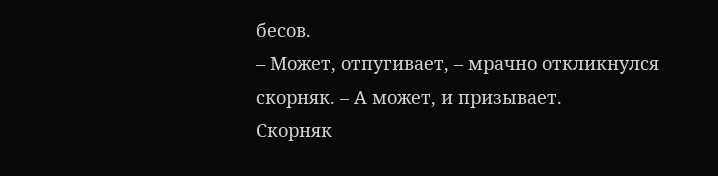бесов.
– Может, отпугивает, – мрачно откликнулся скорняк. – А может, и призывает.
Скорняк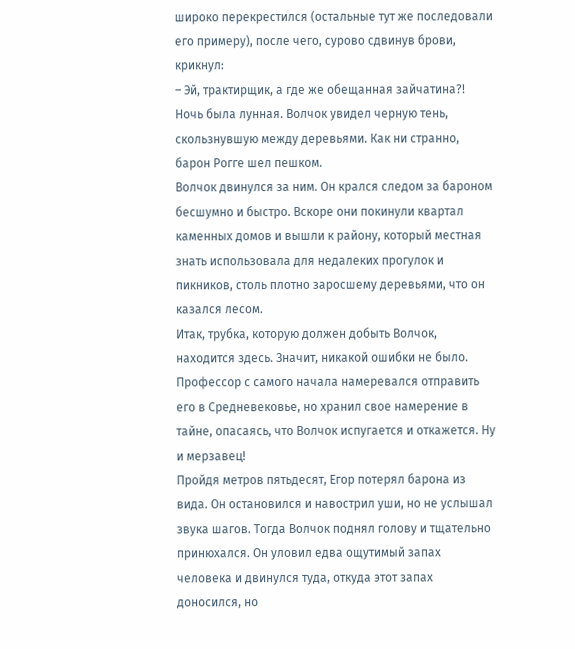широко перекрестился (остальные тут же последовали его примеру), после чего, сурово сдвинув брови, крикнул:
– Эй, трактирщик, а где же обещанная зайчатина?!
Ночь была лунная. Волчок увидел черную тень, скользнувшую между деревьями. Как ни странно, барон Рогге шел пешком.
Волчок двинулся за ним. Он крался следом за бароном бесшумно и быстро. Вскоре они покинули квартал каменных домов и вышли к району, который местная знать использовала для недалеких прогулок и пикников, столь плотно заросшему деревьями, что он казался лесом.
Итак, трубка, которую должен добыть Волчок, находится здесь. Значит, никакой ошибки не было. Профессор с самого начала намеревался отправить его в Средневековье, но хранил свое намерение в тайне, опасаясь, что Волчок испугается и откажется. Ну и мерзавец!
Пройдя метров пятьдесят, Егор потерял барона из вида. Он остановился и навострил уши, но не услышал звука шагов. Тогда Волчок поднял голову и тщательно принюхался. Он уловил едва ощутимый запах человека и двинулся туда, откуда этот запах доносился, но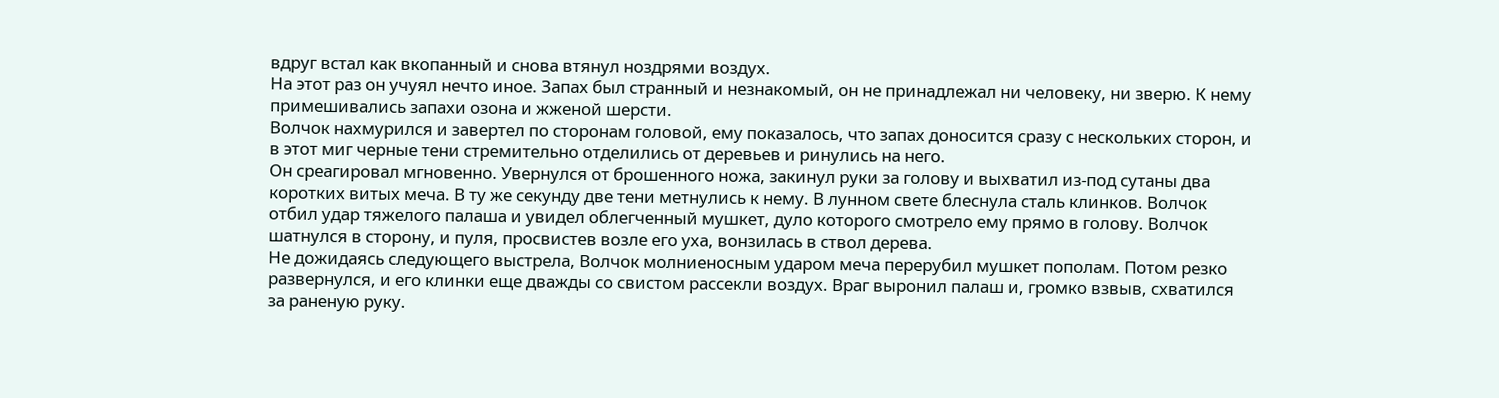вдруг встал как вкопанный и снова втянул ноздрями воздух.
На этот раз он учуял нечто иное. Запах был странный и незнакомый, он не принадлежал ни человеку, ни зверю. К нему примешивались запахи озона и жженой шерсти.
Волчок нахмурился и завертел по сторонам головой, ему показалось, что запах доносится сразу с нескольких сторон, и в этот миг черные тени стремительно отделились от деревьев и ринулись на него.
Он среагировал мгновенно. Увернулся от брошенного ножа, закинул руки за голову и выхватил из-под сутаны два коротких витых меча. В ту же секунду две тени метнулись к нему. В лунном свете блеснула сталь клинков. Волчок отбил удар тяжелого палаша и увидел облегченный мушкет, дуло которого смотрело ему прямо в голову. Волчок шатнулся в сторону, и пуля, просвистев возле его уха, вонзилась в ствол дерева.
Не дожидаясь следующего выстрела, Волчок молниеносным ударом меча перерубил мушкет пополам. Потом резко развернулся, и его клинки еще дважды со свистом рассекли воздух. Враг выронил палаш и, громко взвыв, схватился за раненую руку.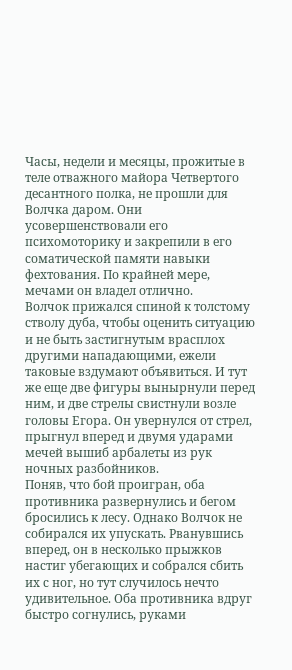Часы, недели и месяцы, прожитые в теле отважного майора Четвертого десантного полка, не прошли для Волчка даром. Они усовершенствовали его психомоторику и закрепили в его соматической памяти навыки фехтования. По крайней мере, мечами он владел отлично.
Волчок прижался спиной к толстому стволу дуба, чтобы оценить ситуацию и не быть застигнутым врасплох другими нападающими, ежели таковые вздумают объявиться. И тут же еще две фигуры вынырнули перед ним, и две стрелы свистнули возле головы Егора. Он увернулся от стрел, прыгнул вперед и двумя ударами мечей вышиб арбалеты из рук ночных разбойников.
Поняв, что бой проигран, оба противника развернулись и бегом бросились к лесу. Однако Волчок не собирался их упускать. Рванувшись вперед, он в несколько прыжков настиг убегающих и собрался сбить их с ног, но тут случилось нечто удивительное. Оба противника вдруг быстро согнулись, руками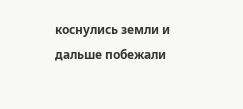коснулись земли и дальше побежали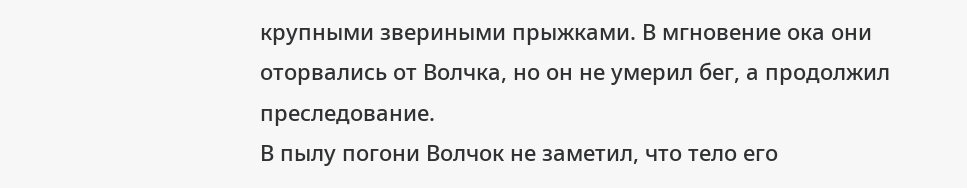крупными звериными прыжками. В мгновение ока они оторвались от Волчка, но он не умерил бег, а продолжил преследование.
В пылу погони Волчок не заметил, что тело его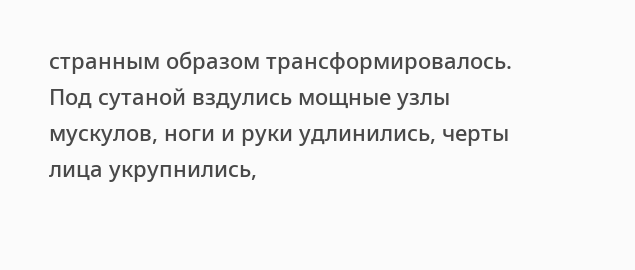странным образом трансформировалось. Под сутаной вздулись мощные узлы мускулов, ноги и руки удлинились, черты лица укрупнились,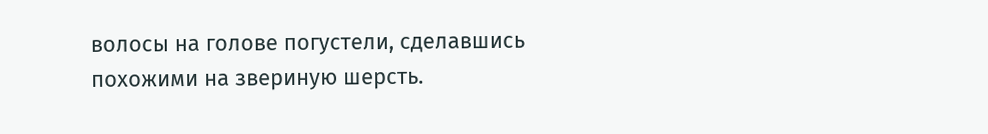волосы на голове погустели, сделавшись похожими на звериную шерсть.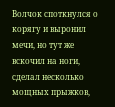Волчок споткнулся о корягу и выронил мечи, но тут же вскочил на ноги, сделал несколько мощных прыжков,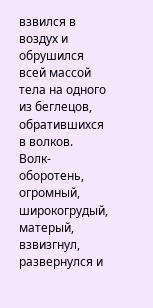взвился в воздух и обрушился всей массой тела на одного из беглецов, обратившихся в волков.
Волк-оборотень, огромный, широкогрудый, матерый, взвизгнул, развернулся и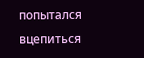попытался вцепиться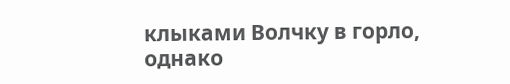клыками Волчку в горло, однако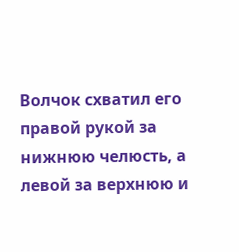Волчок схватил его правой рукой за нижнюю челюсть, а левой за верхнюю и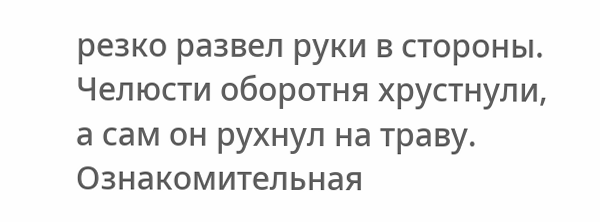резко развел руки в стороны. Челюсти оборотня хрустнули, а сам он рухнул на траву.
Ознакомительная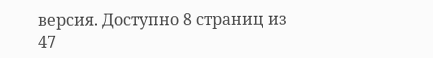версия. Доступно 8 страниц из 47